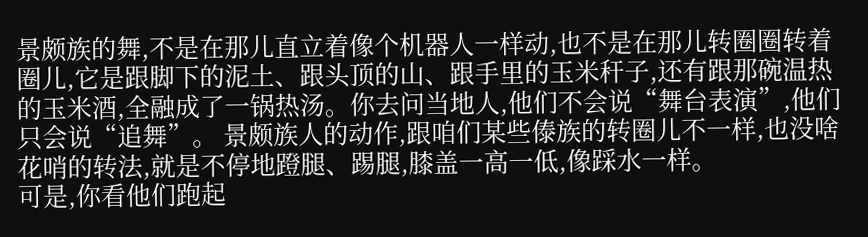景颇族的舞,不是在那儿直立着像个机器人一样动,也不是在那儿转圈圈转着圈儿,它是跟脚下的泥土、跟头顶的山、跟手里的玉米秆子,还有跟那碗温热的玉米酒,全融成了一锅热汤。你去问当地人,他们不会说“舞台表演”,他们只会说“追舞”。 景颇族人的动作,跟咱们某些傣族的转圈儿不一样,也没啥花哨的转法,就是不停地蹬腿、踢腿,膝盖一高一低,像踩水一样。
可是,你看他们跑起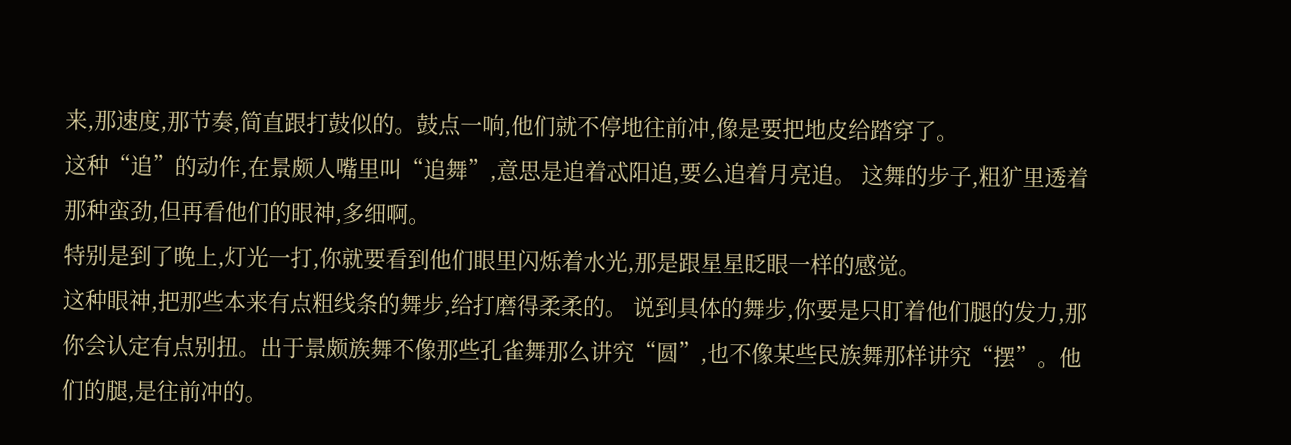来,那速度,那节奏,简直跟打鼓似的。鼓点一响,他们就不停地往前冲,像是要把地皮给踏穿了。
这种“追”的动作,在景颇人嘴里叫“追舞”,意思是追着忒阳追,要么追着月亮追。 这舞的步子,粗犷里透着那种蛮劲,但再看他们的眼神,多细啊。
特别是到了晚上,灯光一打,你就要看到他们眼里闪烁着水光,那是跟星星眨眼一样的感觉。
这种眼神,把那些本来有点粗线条的舞步,给打磨得柔柔的。 说到具体的舞步,你要是只盯着他们腿的发力,那你会认定有点别扭。出于景颇族舞不像那些孔雀舞那么讲究“圆”,也不像某些民族舞那样讲究“摆”。他们的腿,是往前冲的。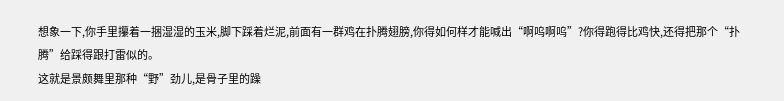想象一下,你手里攥着一捆湿湿的玉米,脚下踩着烂泥,前面有一群鸡在扑腾翅膀,你得如何样才能喊出“啊呜啊呜”?你得跑得比鸡快,还得把那个“扑腾”给踩得跟打雷似的。
这就是景颇舞里那种“野”劲儿,是骨子里的躁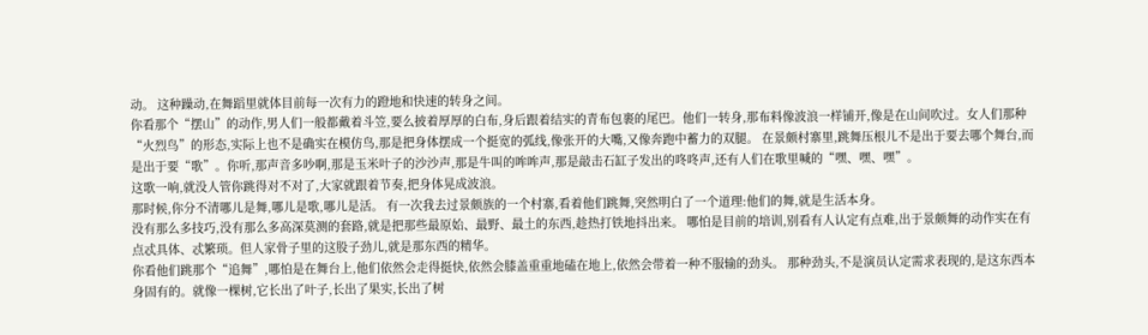动。 这种躁动,在舞蹈里就体目前每一次有力的蹬地和快速的转身之间。
你看那个“摆山”的动作,男人们一般都戴着斗笠,要么披着厚厚的白布,身后跟着结实的青布包裹的尾巴。他们一转身,那布料像波浪一样铺开,像是在山间吹过。女人们那种“火烈鸟”的形态,实际上也不是确实在模仿鸟,那是把身体摆成一个挺宽的弧线,像张开的大嘴,又像奔跑中蓄力的双腿。 在景颇村寨里,跳舞压根儿不是出于要去哪个舞台,而是出于要“歌”。你听,那声音多吵啊,那是玉米叶子的沙沙声,那是牛叫的哞哞声,那是敲击石缸子发出的咚咚声,还有人们在歌里喊的“嘿、嘿、嘿”。
这歌一响,就没人管你跳得对不对了,大家就跟着节奏,把身体晃成波浪。
那时候,你分不清哪儿是舞,哪儿是歌,哪儿是活。 有一次我去过景颇族的一个村寨,看着他们跳舞,突然明白了一个道理:他们的舞,就是生活本身。
没有那么多技巧,没有那么多高深莫测的套路,就是把那些最原始、最野、最土的东西,趁热打铁地抖出来。 哪怕是目前的培训,别看有人认定有点难,出于景颇舞的动作实在有点忒具体、忒繁琐。但人家骨子里的这股子劲儿,就是那东西的精华。
你看他们跳那个“追舞”,哪怕是在舞台上,他们依然会走得挺快,依然会膝盖重重地磕在地上,依然会带着一种不服输的劲头。 那种劲头,不是演员认定需求表现的,是这东西本身固有的。就像一棵树,它长出了叶子,长出了果实,长出了树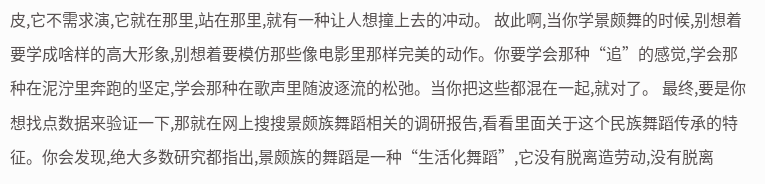皮,它不需求演,它就在那里,站在那里,就有一种让人想撞上去的冲动。 故此啊,当你学景颇舞的时候,别想着要学成啥样的高大形象,别想着要模仿那些像电影里那样完美的动作。你要学会那种“追”的感觉,学会那种在泥泞里奔跑的坚定,学会那种在歌声里随波逐流的松弛。当你把这些都混在一起,就对了。 最终,要是你想找点数据来验证一下,那就在网上搜搜景颇族舞蹈相关的调研报告,看看里面关于这个民族舞蹈传承的特征。你会发现,绝大多数研究都指出,景颇族的舞蹈是一种“生活化舞蹈”,它没有脱离造劳动,没有脱离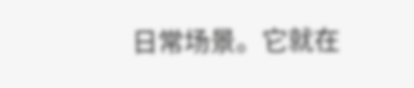日常场景。它就在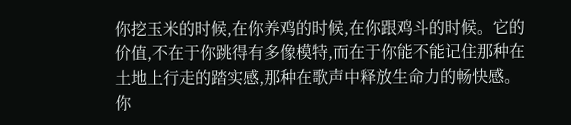你挖玉米的时候,在你养鸡的时候,在你跟鸡斗的时候。它的价值,不在于你跳得有多像模特,而在于你能不能记住那种在土地上行走的踏实感,那种在歌声中释放生命力的畅快感。 你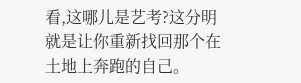看,这哪儿是艺考?这分明就是让你重新找回那个在土地上奔跑的自己。